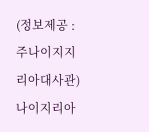(정보제공 : 주나이지지리아대사관)
나이지리아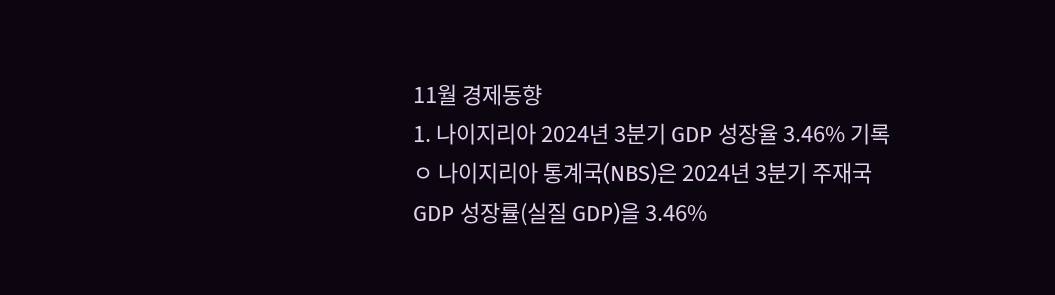11월 경제동향
1. 나이지리아 2024년 3분기 GDP 성장율 3.46% 기록
ㅇ 나이지리아 통계국(NBS)은 2024년 3분기 주재국 GDP 성장률(실질 GDP)을 3.46%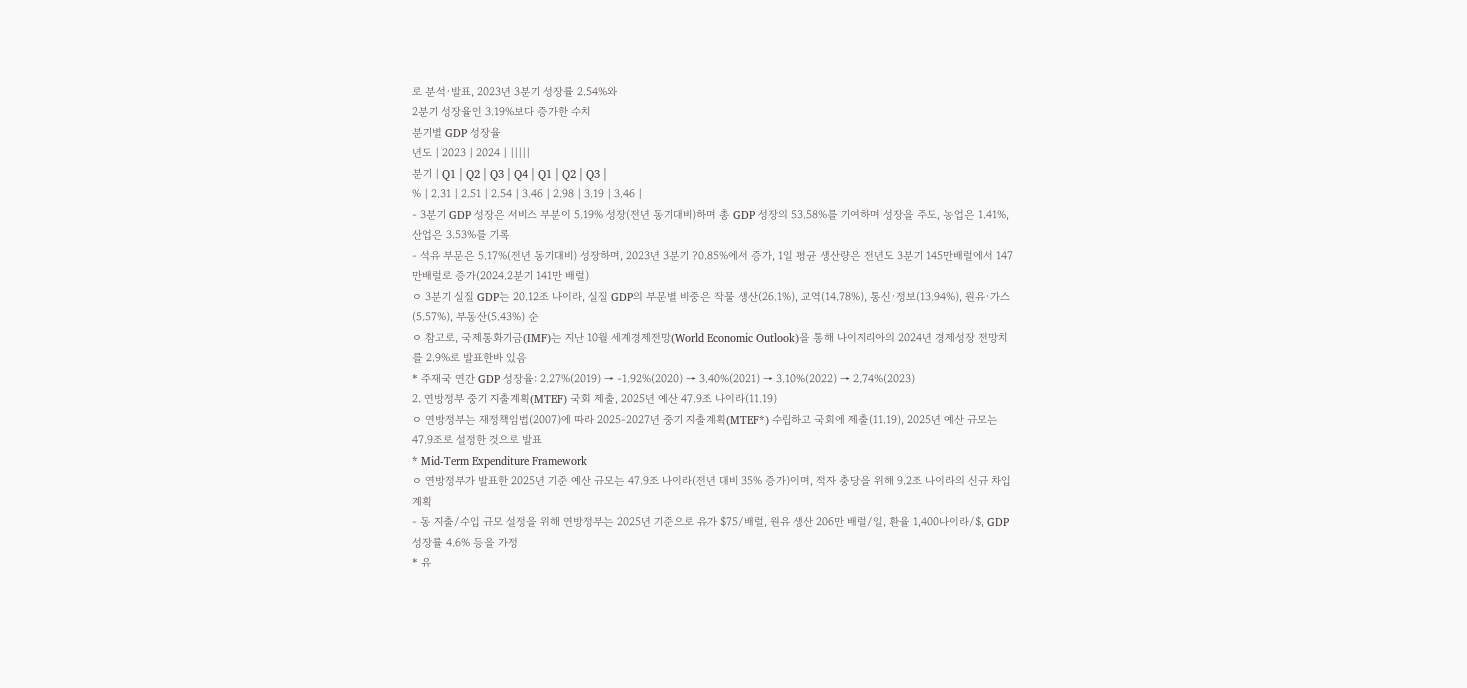로 분석·발표, 2023년 3분기 성장률 2.54%와
2분기 성장율인 3.19%보다 증가한 수치
분기별 GDP 성장율
년도 | 2023 | 2024 | |||||
분기 | Q1 | Q2 | Q3 | Q4 | Q1 | Q2 | Q3 |
% | 2.31 | 2.51 | 2.54 | 3.46 | 2.98 | 3.19 | 3.46 |
- 3분기 GDP 성장은 서비스 부분이 5.19% 성장(전년 동기대비)하며 총 GDP 성장의 53.58%를 기여하며 성장을 주도, 농업은 1.41%,
산업은 3.53%를 기록
- 석유 부문은 5.17%(전년 동기대비) 성장하며, 2023년 3분기 ?0.85%에서 증가, 1일 평균 생산량은 전년도 3분기 145만배럴에서 147
만배럴로 증가(2024.2분기 141만 배럴)
ㅇ 3분기 실질 GDP는 20.12조 나이라, 실질 GDP의 부문별 비중은 작물 생산(26.1%), 교역(14.78%), 통신·정보(13.94%), 원유·가스
(5.57%), 부동산(5.43%) 순
ㅇ 참고로, 국제통화기금(IMF)는 지난 10월 세계경제전망(World Economic Outlook)을 통해 나이지리아의 2024년 경제성장 전망치
를 2.9%로 발표한바 있음
* 주재국 연간 GDP 성장율: 2.27%(2019) → -1.92%(2020) → 3.40%(2021) → 3.10%(2022) → 2.74%(2023)
2. 연방정부 중기 지출계획(MTEF) 국회 제출, 2025년 예산 47.9조 나이라(11.19)
ㅇ 연방정부는 재정책임법(2007)에 따라 2025-2027년 중기 지출계획(MTEF*) 수립하고 국회에 제출(11.19), 2025년 예산 규모는
47.9조로 설정한 것으로 발표
* Mid-Term Expenditure Framework
ㅇ 연방정부가 발표한 2025년 기준 예산 규모는 47.9조 나이라(전년 대비 35% 증가)이며, 적자 충당을 위해 9.2조 나이라의 신규 차입
계획
- 동 지출/수입 규모 설정을 위해 연방정부는 2025년 기준으로 유가 $75/배럴, 원유 생산 206만 배럴/일, 환율 1,400나이라/$, GDP
성장률 4.6% 등을 가정
* 유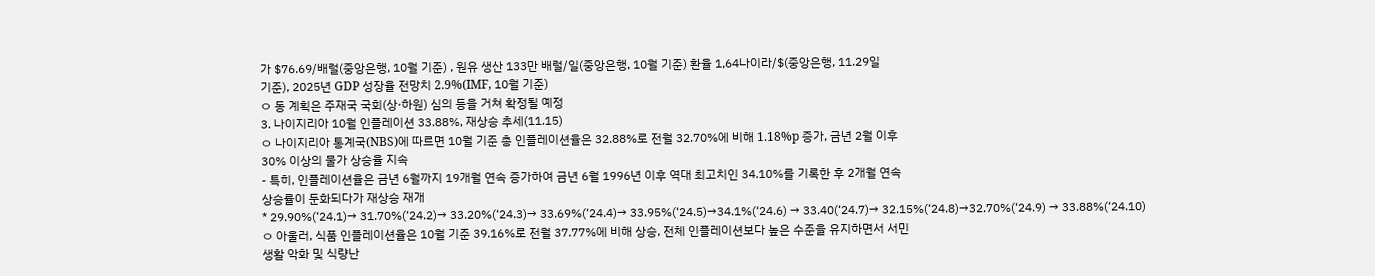가 $76.69/배럴(중앙은행, 10월 기준) , 원유 생산 133만 배럴/일(중앙은행, 10월 기준) 환율 1,64나이라/$(중앙은행, 11.29일
기준), 2025년 GDP 성장율 전망치 2.9%(IMF, 10월 기준)
ㅇ 동 계획은 주재국 국회(상·하원) 심의 등을 거쳐 확정될 예정
3. 나이지리아 10월 인플레이션 33.88%, 재상승 추세(11.15)
ㅇ 나이지리아 통계국(NBS)에 따르면 10월 기준 총 인플레이션율은 32.88%로 전월 32.70%에 비해 1.18%p 증가, 금년 2월 이후
30% 이상의 물가 상승율 지속
- 특히, 인플레이션율은 금년 6월까지 19개월 연속 증가하여 금년 6월 1996년 이후 역대 최고치인 34.10%를 기록한 후 2개월 연속
상승률이 둔화되다가 재상승 재개
* 29.90%(‘24.1)→ 31.70%(‘24.2)→ 33.20%(‘24.3)→ 33.69%(‘24.4)→ 33.95%(‘24.5)→34.1%(‘24.6) → 33.40(‘24.7)→ 32.15%(‘24.8)→32.70%(‘24.9) → 33.88%(‘24.10)
ㅇ 아울러, 식품 인플레이션율은 10월 기준 39.16%로 전월 37.77%에 비해 상승, 전체 인플레이션보다 높은 수준을 유지하면서 서민
생활 악화 및 식량난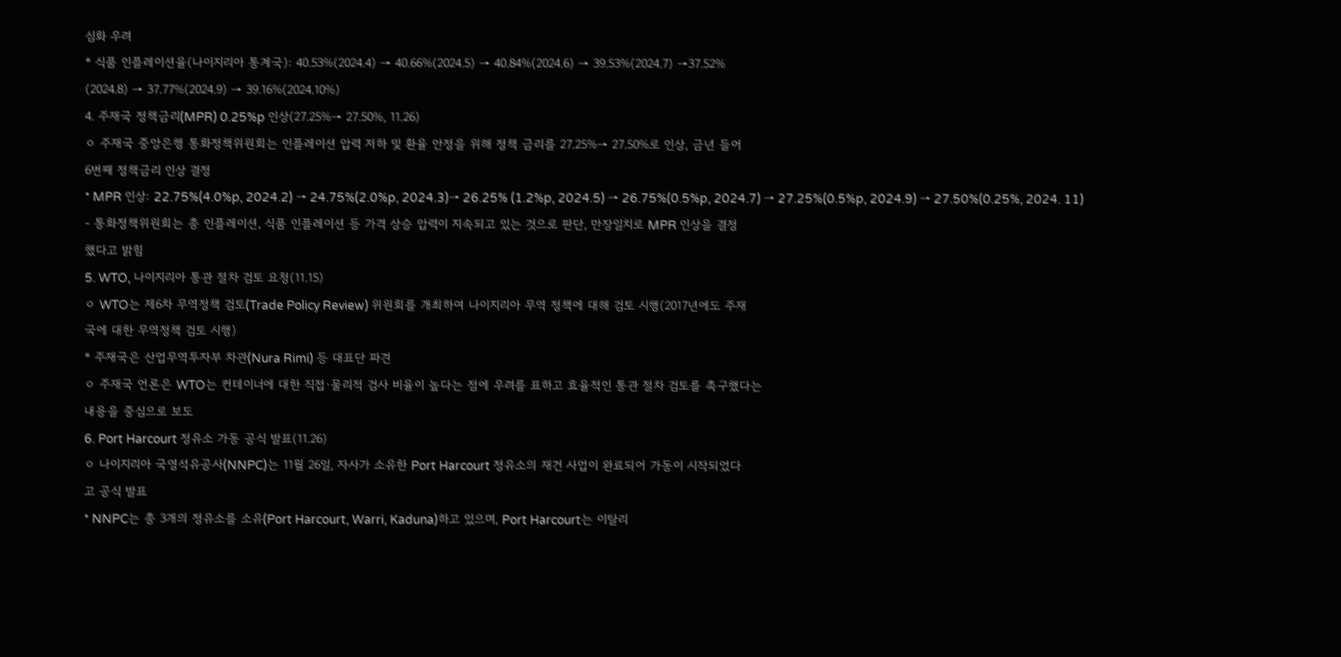심화 우려
* 식품 인플레이션율(나이지리아 통계국): 40.53%(2024.4) → 40.66%(2024.5) → 40.84%(2024.6) → 39.53%(2024.7) →37.52%
(2024.8) → 37.77%(2024.9) → 39.16%(2024.10%)
4. 주재국 정책금리(MPR) 0.25%p 인상(27.25%→ 27.50%, 11.26)
ㅇ 주재국 중앙은행 통화정책위원회는 인플레이션 압력 저하 및 환율 안정을 위해 정책 금리를 27.25%→ 27.50%로 인상, 금년 들어
6번째 정책금리 인상 결정
* MPR 인상: 22.75%(4.0%p, 2024.2) → 24.75%(2.0%p, 2024.3)→ 26.25% (1.2%p, 2024.5) → 26.75%(0.5%p, 2024.7) → 27.25%(0.5%p, 2024.9) → 27.50%(0.25%, 2024. 11)
- 통화정책위원회는 총 인플레이션, 식품 인플레이션 등 가격 상승 압력이 지속되고 있는 것으로 판단, 만장일치로 MPR 인상을 결정
했다고 밝힘
5. WTO, 나이지리아 통관 절차 검토 요청(11.15)
ㅇ WTO는 제6차 무역정책 검토(Trade Policy Review) 위원회를 개최하여 나이지리아 무역 정책에 대해 검토 시행(2017년에도 주재
국에 대한 무역정책 검토 시행)
* 주재국은 산업무역투자부 차관(Nura Rimi) 등 대표단 파견
ㅇ 주재국 언론은 WTO는 컨테이너에 대한 직접·물리적 검사 비율이 높다는 점에 우려를 표하고 효율적인 통관 절차 검토를 촉구했다는
내용을 중심으로 보도
6. Port Harcourt 정유소 가동 공식 발표(11.26)
ㅇ 나이지리아 국영석유공사(NNPC)는 11월 26일, 자사가 소유한 Port Harcourt 정유소의 재건 사업이 완료되어 가동이 시작되었다
고 공식 발표
* NNPC는 총 3개의 정유소를 소유(Port Harcourt, Warri, Kaduna)하고 있으며, Port Harcourt는 이탈리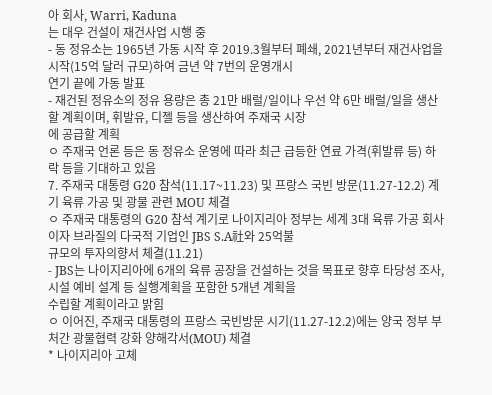아 회사, Warri, Kaduna
는 대우 건설이 재건사업 시행 중
- 동 정유소는 1965년 가동 시작 후 2019.3월부터 폐쇄, 2021년부터 재건사업을 시작(15억 달러 규모)하여 금년 약 7번의 운영개시
연기 끝에 가동 발표
- 재건된 정유소의 정유 용량은 총 21만 배럴/일이나 우선 약 6만 배럴/일을 생산할 계획이며, 휘발유, 디젤 등을 생산하여 주재국 시장
에 공급할 계획
ㅇ 주재국 언론 등은 동 정유소 운영에 따라 최근 급등한 연료 가격(휘발류 등) 하락 등을 기대하고 있음
7. 주재국 대통령 G20 참석(11.17~11.23) 및 프랑스 국빈 방문(11.27-12.2) 계기 육류 가공 및 광물 관련 MOU 체결
ㅇ 주재국 대통령의 G20 참석 계기로 나이지리아 정부는 세계 3대 육류 가공 회사이자 브라질의 다국적 기업인 JBS S.A社와 25억불
규모의 투자의향서 체결(11.21)
- JBS는 나이지리아에 6개의 육류 공장을 건설하는 것을 목표로 향후 타당성 조사, 시설 예비 설계 등 실행계획을 포함한 5개년 계획을
수립할 계획이라고 밝힘
ㅇ 이어진, 주재국 대통령의 프랑스 국빈방문 시기(11.27-12.2)에는 양국 정부 부처간 광물협력 강화 양해각서(MOU) 체결
* 나이지리아 고체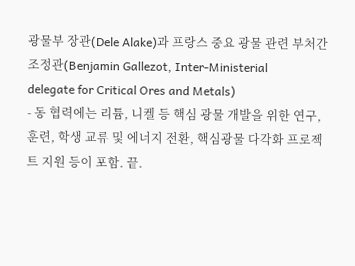광물부 장관(Dele Alake)과 프랑스 중요 광물 관련 부처간 조정관(Benjamin Gallezot, Inter-Ministerial
delegate for Critical Ores and Metals)
- 동 협력에는 리튬, 니켈 등 핵심 광물 개발을 위한 연구, 훈련, 학생 교류 및 에너지 전환, 핵심광물 다각화 프로젝트 지원 등이 포함. 끝.